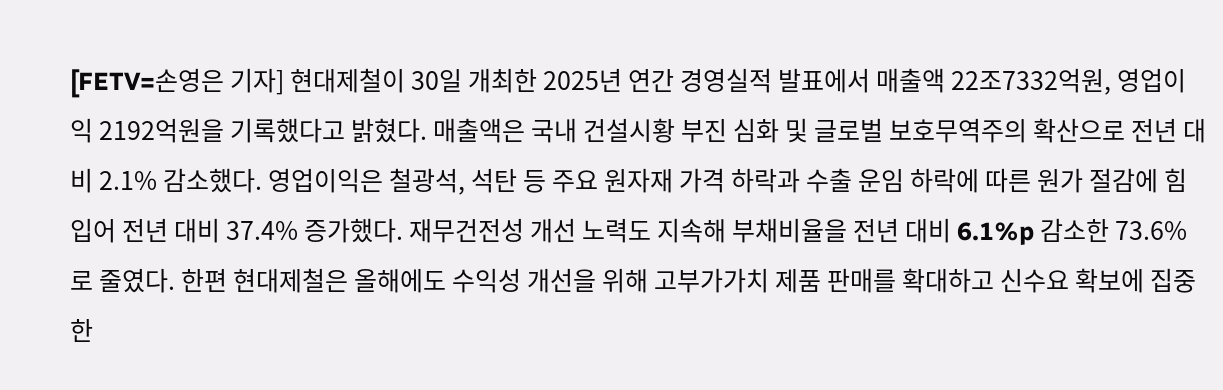[FETV=손영은 기자] 현대제철이 30일 개최한 2025년 연간 경영실적 발표에서 매출액 22조7332억원, 영업이익 2192억원을 기록했다고 밝혔다. 매출액은 국내 건설시황 부진 심화 및 글로벌 보호무역주의 확산으로 전년 대비 2.1% 감소했다. 영업이익은 철광석, 석탄 등 주요 원자재 가격 하락과 수출 운임 하락에 따른 원가 절감에 힘입어 전년 대비 37.4% 증가했다. 재무건전성 개선 노력도 지속해 부채비율을 전년 대비 6.1%p 감소한 73.6%로 줄였다. 한편 현대제철은 올해에도 수익성 개선을 위해 고부가가치 제품 판매를 확대하고 신수요 확보에 집중한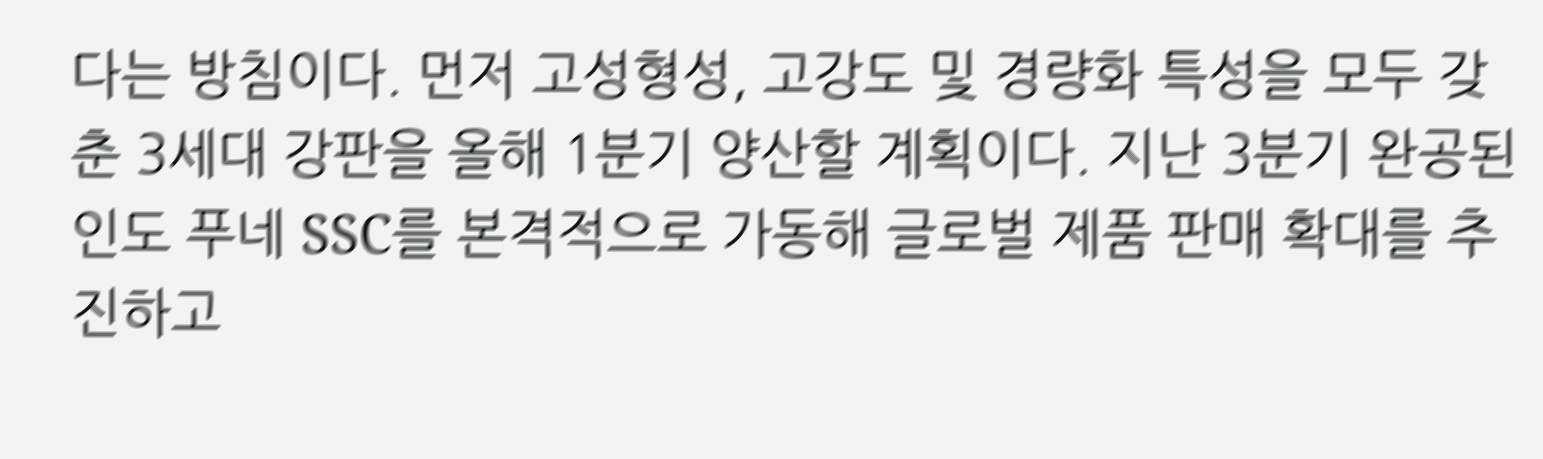다는 방침이다. 먼저 고성형성, 고강도 및 경량화 특성을 모두 갖춘 3세대 강판을 올해 1분기 양산할 계획이다. 지난 3분기 완공된 인도 푸네 SSC를 본격적으로 가동해 글로벌 제품 판매 확대를 추진하고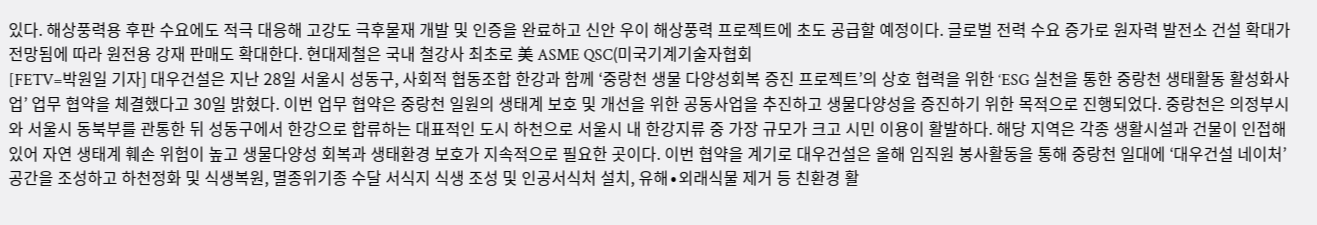있다. 해상풍력용 후판 수요에도 적극 대응해 고강도 극후물재 개발 및 인증을 완료하고 신안 우이 해상풍력 프로젝트에 초도 공급할 예정이다. 글로벌 전력 수요 증가로 원자력 발전소 건설 확대가 전망됨에 따라 원전용 강재 판매도 확대한다. 현대제철은 국내 철강사 최초로 美 ASME QSC(미국기계기술자협회
[FETV=박원일 기자] 대우건설은 지난 28일 서울시 성동구, 사회적 협동조합 한강과 함께 ‘중랑천 생물 다양성회복 증진 프로젝트’의 상호 협력을 위한 ‘ESG 실천을 통한 중랑천 생태활동 활성화사업’ 업무 협약을 체결했다고 30일 밝혔다. 이번 업무 협약은 중랑천 일원의 생태계 보호 및 개선을 위한 공동사업을 추진하고 생물다양성을 증진하기 위한 목적으로 진행되었다. 중랑천은 의정부시와 서울시 동북부를 관통한 뒤 성동구에서 한강으로 합류하는 대표적인 도시 하천으로 서울시 내 한강지류 중 가장 규모가 크고 시민 이용이 활발하다. 해당 지역은 각종 생활시설과 건물이 인접해 있어 자연 생태계 훼손 위험이 높고 생물다양성 회복과 생태환경 보호가 지속적으로 필요한 곳이다. 이번 협약을 계기로 대우건설은 올해 임직원 봉사활동을 통해 중랑천 일대에 ‘대우건설 네이처’ 공간을 조성하고 하천정화 및 식생복원, 멸종위기종 수달 서식지 식생 조성 및 인공서식처 설치, 유해∙외래식물 제거 등 친환경 활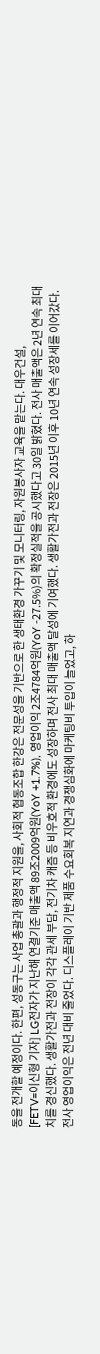동을 전개할 예정이다. 한편, 성동구는 사업 총괄과 행정적 지원을, 사회적 협동조합 한강은 전문성을 기반으로 한 생태환경 가꾸기 및 모니터링, 자원봉사자 교육을 맡는다. 대우건설,
[FETV=이신형 기자] LG전자가 지난해 연결기준 매출액 89조2009억원(YoY +1.7%), 영업이익 2조4784억원(YoY -27.5%)의 확정실적을 공시했다고 30일 밝혔다. 전사 매출액은 2년 연속 최대치를 경신했다. 생활가전과 전장이 각각 관세 부담, 전기차 캐즘 등 비우호적 환경에도 성장하며 전사 최대 매출액 달성에 기여했다. 생활가전과 전장은 2015년 이후 10년 연속 성장세를 이어갔다. 전사 영업이익은 전년 대비 줄었다. 디스플레이 기반 제품 수요회복 지연과 경쟁심화에 마케팅비 투입이 늘었고, 하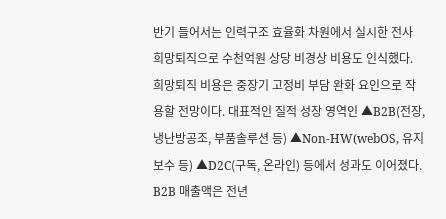반기 들어서는 인력구조 효율화 차원에서 실시한 전사 희망퇴직으로 수천억원 상당 비경상 비용도 인식했다. 희망퇴직 비용은 중장기 고정비 부담 완화 요인으로 작용할 전망이다. 대표적인 질적 성장 영역인 ▲B2B(전장, 냉난방공조, 부품솔루션 등) ▲Non-HW(webOS, 유지보수 등) ▲D2C(구독, 온라인) 등에서 성과도 이어졌다. B2B 매출액은 전년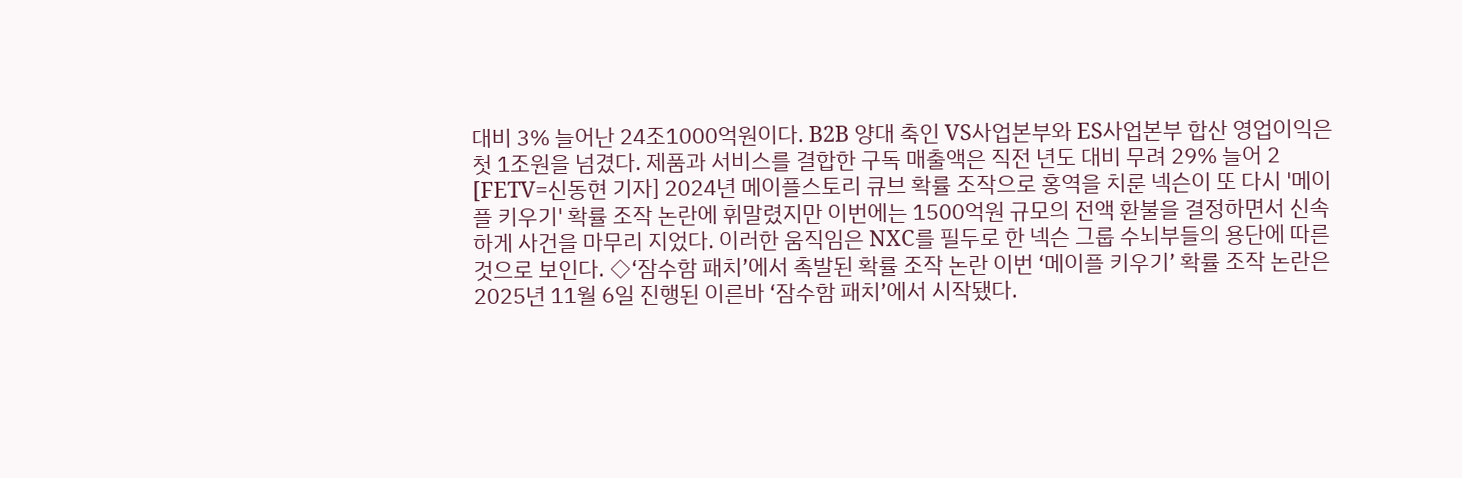대비 3% 늘어난 24조1000억원이다. B2B 양대 축인 VS사업본부와 ES사업본부 합산 영업이익은 첫 1조원을 넘겼다. 제품과 서비스를 결합한 구독 매출액은 직전 년도 대비 무려 29% 늘어 2
[FETV=신동현 기자] 2024년 메이플스토리 큐브 확률 조작으로 홍역을 치룬 넥슨이 또 다시 '메이플 키우기' 확률 조작 논란에 휘말렸지만 이번에는 1500억원 규모의 전액 환불을 결정하면서 신속하게 사건을 마무리 지었다. 이러한 움직임은 NXC를 필두로 한 넥슨 그룹 수뇌부들의 용단에 따른 것으로 보인다. ◇‘잠수함 패치’에서 촉발된 확률 조작 논란 이번 ‘메이플 키우기’ 확률 조작 논란은 2025년 11월 6일 진행된 이른바 ‘잠수함 패치’에서 시작됐다.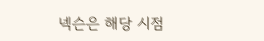넥슨은 해당 시점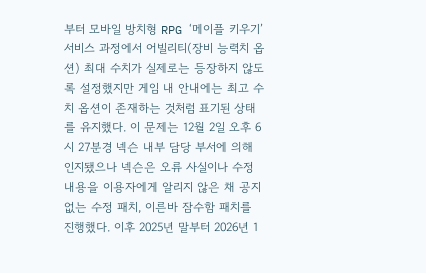부터 모바일 방치형 RPG ‘메이플 키우기’ 서비스 과정에서 어빌리티(장비 능력치 옵션) 최대 수치가 실제로는 등장하지 않도록 설정했지만 게임 내 안내에는 최고 수치 옵션이 존재하는 것처럼 표기된 상태를 유지했다. 이 문제는 12월 2일 오후 6시 27분경 넥슨 내부 담당 부서에 의해 인지됐으나 넥슨은 오류 사실이나 수정 내용을 이용자에게 알리지 않은 채 공지 없는 수정 패치, 이른바 잠수함 패치를 진행했다. 이후 2025년 말부터 2026년 1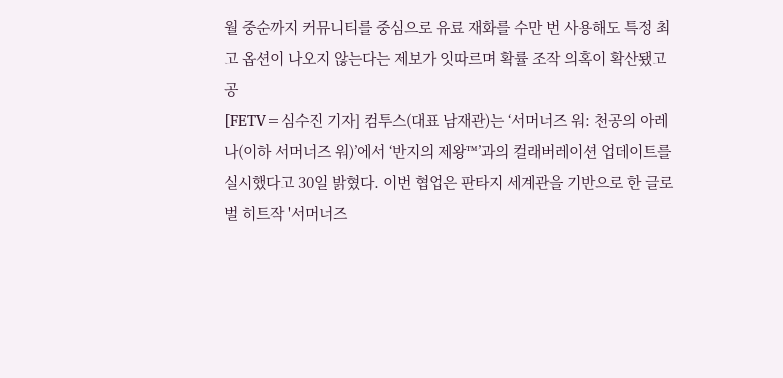월 중순까지 커뮤니티를 중심으로 유료 재화를 수만 번 사용해도 특정 최고 옵션이 나오지 않는다는 제보가 잇따르며 확률 조작 의혹이 확산됐고 공
[FETV=심수진 기자] 컴투스(대표 남재관)는 ‘서머너즈 워: 천공의 아레나(이하 서머너즈 워)’에서 ‘반지의 제왕™’과의 컬래버레이션 업데이트를 실시했다고 30일 밝혔다. 이번 협업은 판타지 세계관을 기반으로 한 글로벌 히트작 '서머너즈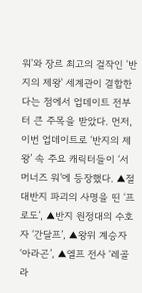워'와 장르 최고의 걸작인 '반지의 제왕' 세계관이 결합한다는 점에서 업데이트 전부터 큰 주목을 받았다. 먼저, 이번 업데이트로 ‘반지의 제왕’ 속 주요 캐릭터들이 ‘서머너즈 워’에 등장했다. ▲절대반지 파괴의 사명을 띤 ‘프로도’, ▲반지 원정대의 수호자 ‘간달프’, ▲왕위 계승자 ‘아라곤’, ▲엘프 전사 ‘레골라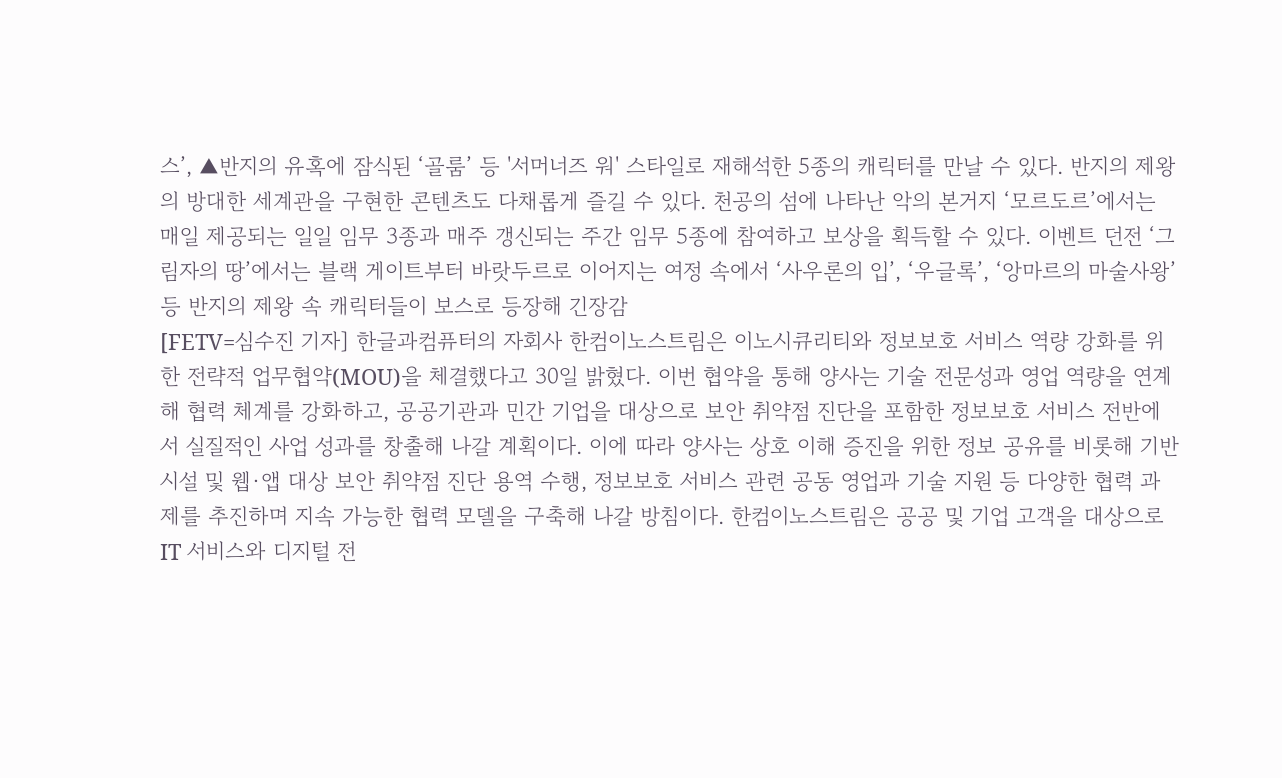스’, ▲반지의 유혹에 잠식된 ‘골룸’ 등 '서머너즈 워' 스타일로 재해석한 5종의 캐릭터를 만날 수 있다. 반지의 제왕의 방대한 세계관을 구현한 콘텐츠도 다채롭게 즐길 수 있다. 천공의 섬에 나타난 악의 본거지 ‘모르도르’에서는 매일 제공되는 일일 임무 3종과 매주 갱신되는 주간 임무 5종에 참여하고 보상을 획득할 수 있다. 이벤트 던전 ‘그림자의 땅’에서는 블랙 게이트부터 바랏두르로 이어지는 여정 속에서 ‘사우론의 입’, ‘우글록’, ‘앙마르의 마술사왕’ 등 반지의 제왕 속 캐릭터들이 보스로 등장해 긴장감
[FETV=심수진 기자] 한글과컴퓨터의 자회사 한컴이노스트림은 이노시큐리티와 정보보호 서비스 역량 강화를 위한 전략적 업무협약(MOU)을 체결했다고 30일 밝혔다. 이번 협약을 통해 양사는 기술 전문성과 영업 역량을 연계해 협력 체계를 강화하고, 공공기관과 민간 기업을 대상으로 보안 취약점 진단을 포함한 정보보호 서비스 전반에서 실질적인 사업 성과를 창출해 나갈 계획이다. 이에 따라 양사는 상호 이해 증진을 위한 정보 공유를 비롯해 기반시설 및 웹·앱 대상 보안 취약점 진단 용역 수행, 정보보호 서비스 관련 공동 영업과 기술 지원 등 다양한 협력 과제를 추진하며 지속 가능한 협력 모델을 구축해 나갈 방침이다. 한컴이노스트림은 공공 및 기업 고객을 대상으로 IT 서비스와 디지털 전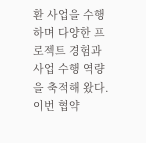환 사업을 수행하며 다양한 프로젝트 경험과 사업 수행 역량을 축적해 왔다. 이번 협약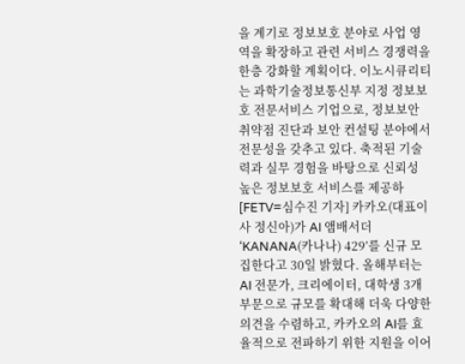을 계기로 정보보호 분야로 사업 영역을 확장하고 관련 서비스 경쟁력을 한층 강화할 계획이다. 이노시큐리티는 과학기술정보통신부 지정 정보보호 전문서비스 기업으로, 정보보안 취약점 진단과 보안 컨설팅 분야에서 전문성을 갖추고 있다. 축적된 기술력과 실무 경험을 바탕으로 신뢰성 높은 정보보호 서비스를 제공하
[FETV=심수진 기자] 카카오(대표이사 정신아)가 AI 앰배서더 ‘KANANA(카나나) 429’를 신규 모집한다고 30일 밝혔다. 올해부터는 AI 전문가, 크리에이터, 대학생 3개 부문으로 규모를 확대해 더욱 다양한 의견을 수렴하고, 카카오의 AI를 효율적으로 전파하기 위한 지원을 이어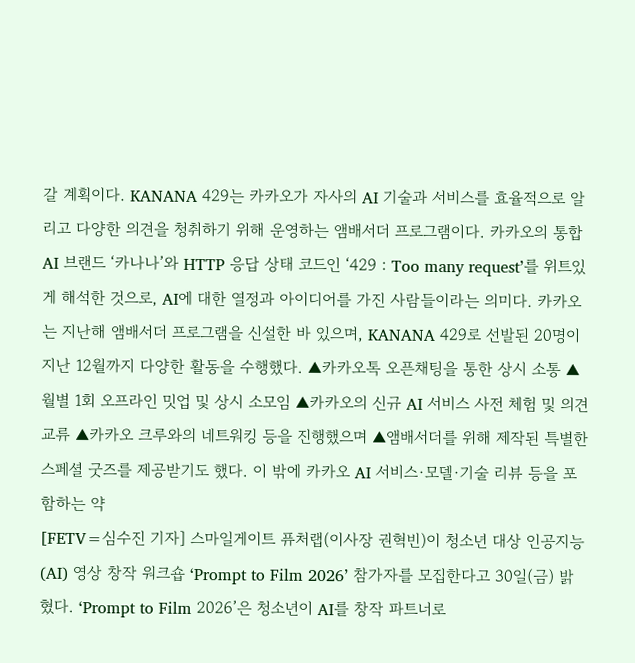갈 계획이다. KANANA 429는 카카오가 자사의 AI 기술과 서비스를 효율적으로 알리고 다양한 의견을 청취하기 위해 운영하는 앰배서더 프로그램이다. 카카오의 통합 AI 브랜드 ‘카나나’와 HTTP 응답 상태 코드인 ‘429 : Too many request’를 위트있게 해석한 것으로, AI에 대한 열정과 아이디어를 가진 사람들이라는 의미다. 카카오는 지난해 앰배서더 프로그램을 신설한 바 있으며, KANANA 429로 선발된 20명이 지난 12월까지 다양한 활동을 수행했다. ▲카카오톡 오픈채팅을 통한 상시 소통 ▲월별 1회 오프라인 밋업 및 상시 소모임 ▲카카오의 신규 AI 서비스 사전 체험 및 의견 교류 ▲카카오 크루와의 네트워킹 등을 진행했으며 ▲앰배서더를 위해 제작된 특별한 스페셜 굿즈를 제공받기도 했다. 이 밖에 카카오 AI 서비스·모델·기술 리뷰 등을 포함하는 약
[FETV=심수진 기자] 스마일게이트 퓨처랩(이사장 권혁빈)이 청소년 대상 인공지능(AI) 영상 창작 워크숍 ‘Prompt to Film 2026’ 참가자를 모집한다고 30일(금) 밝혔다. ‘Prompt to Film 2026’은 청소년이 AI를 창작 파트너로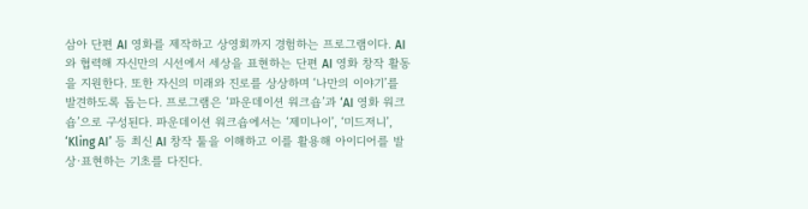삼아 단편 AI 영화를 제작하고 상영회까지 경험하는 프로그램이다. AI와 협력해 자신만의 시선에서 세상을 표현하는 단편 AI 영화 창작 활동을 지원한다. 또한 자신의 미래와 진로를 상상하며 ‘나만의 이야기’를 발견하도록 돕는다. 프로그램은 ‘파운데이션 워크숍’과 ‘AI 영화 워크숍’으로 구성된다. 파운데이션 워크숍에서는 ‘제미나이’, ‘미드저니’, ‘Kling AI’ 등 최신 AI 창작 툴을 이해하고 이를 활용해 아이디어를 발상·표현하는 기초를 다진다.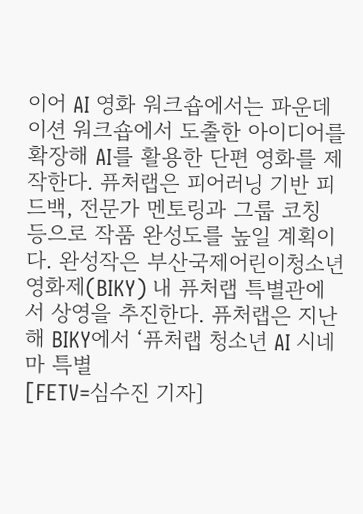이어 AI 영화 워크숍에서는 파운데이션 워크숍에서 도출한 아이디어를 확장해 AI를 활용한 단편 영화를 제작한다. 퓨처랩은 피어러닝 기반 피드백, 전문가 멘토링과 그룹 코칭 등으로 작품 완성도를 높일 계획이다. 완성작은 부산국제어린이청소년영화제(BIKY) 내 퓨처랩 특별관에서 상영을 추진한다. 퓨처랩은 지난해 BIKY에서 ‘퓨처랩 청소년 AI 시네마 특별
[FETV=심수진 기자]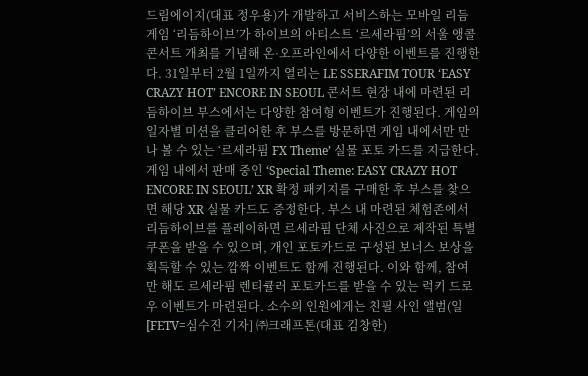드림에이지(대표 정우용)가 개발하고 서비스하는 모바일 리듬게임 ‘리듬하이브’가 하이브의 아티스트 ‘르세라핌’의 서울 앵콜 콘서트 개최를 기념해 온·오프라인에서 다양한 이벤트를 진행한다. 31일부터 2월 1일까지 열리는 LE SSERAFIM TOUR ‘EASY CRAZY HOT’ ENCORE IN SEOUL 콘서트 현장 내에 마련된 리듬하이브 부스에서는 다양한 참여형 이벤트가 진행된다. 게임의 일자별 미션을 클리어한 후 부스를 방문하면 게임 내에서만 만나 볼 수 있는 ‘르세라핌 FX Theme’ 실물 포토 카드를 지급한다. 게임 내에서 판매 중인 ‘Special Theme: EASY CRAZY HOT ENCORE IN SEOUL’ XR 확정 패키지를 구매한 후 부스를 찾으면 해당 XR 실물 카드도 증정한다. 부스 내 마련된 체험존에서 리듬하이브를 플레이하면 르세라핌 단체 사진으로 제작된 특별 쿠폰을 받을 수 있으며, 개인 포토카드로 구성된 보너스 보상을 획득할 수 있는 깜짝 이벤트도 함께 진행된다. 이와 함께, 참여만 해도 르세라핌 렌티큘러 포토카드를 받을 수 있는 럭키 드로우 이벤트가 마련된다. 소수의 인원에게는 친필 사인 앨범(일
[FETV=심수진 기자] ㈜크래프톤(대표 김창한)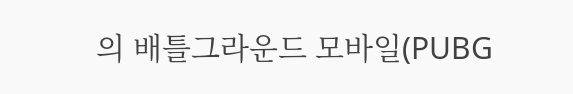의 배틀그라운드 모바일(PUBG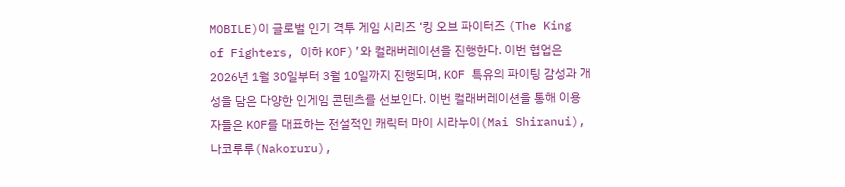MOBILE)이 글로벌 인기 격투 게임 시리즈 ‘킹 오브 파이터즈 (The King of Fighters, 이하 KOF)’와 컬래버레이션을 진행한다. 이번 협업은 2026년 1월 30일부터 3월 10일까지 진행되며, KOF 특유의 파이팅 감성과 개성을 담은 다양한 인게임 콘텐츠를 선보인다. 이번 컬래버레이션을 통해 이용자들은 KOF를 대표하는 전설적인 캐릭터 마이 시라누이(Mai Shiranui), 나코루루(Nakoruru),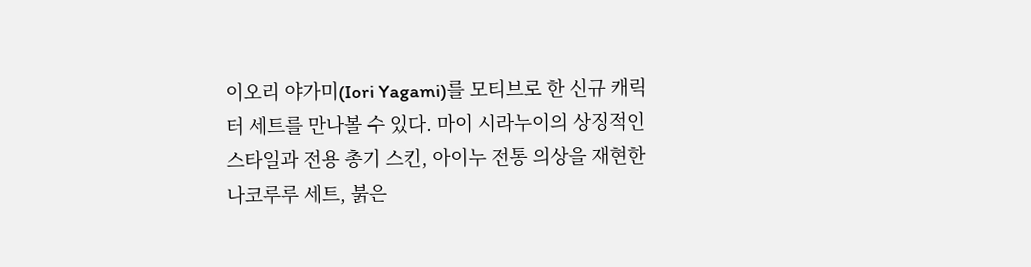이오리 야가미(Iori Yagami)를 모티브로 한 신규 캐릭터 세트를 만나볼 수 있다. 마이 시라누이의 상징적인 스타일과 전용 총기 스킨, 아이누 전통 의상을 재현한 나코루루 세트, 붉은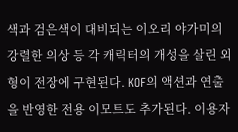색과 검은색이 대비되는 이오리 야가미의 강렬한 의상 등 각 캐릭터의 개성을 살린 외형이 전장에 구현된다. KOF의 액션과 연출을 반영한 전용 이모트도 추가된다. 이용자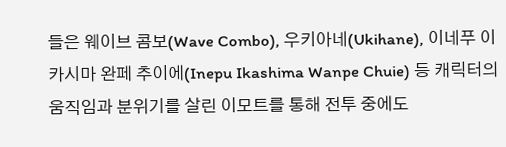들은 웨이브 콤보(Wave Combo), 우키아네(Ukihane), 이네푸 이카시마 완페 추이에(Inepu Ikashima Wanpe Chuie) 등 캐릭터의 움직임과 분위기를 살린 이모트를 통해 전투 중에도